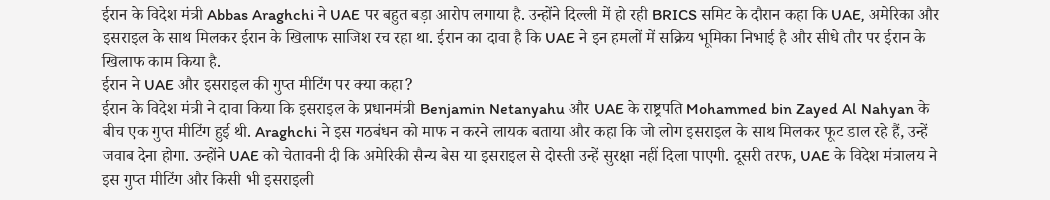ईरान के विदेश मंत्री Abbas Araghchi ने UAE पर बहुत बड़ा आरोप लगाया है. उन्होंने दिल्ली में हो रही BRICS समिट के दौरान कहा कि UAE, अमेरिका और इसराइल के साथ मिलकर ईरान के खिलाफ साजिश रच रहा था. ईरान का दावा है कि UAE ने इन हमलों में सक्रिय भूमिका निभाई है और सीधे तौर पर ईरान के खिलाफ काम किया है.
ईरान ने UAE और इसराइल की गुप्त मीटिंग पर क्या कहा?
ईरान के विदेश मंत्री ने दावा किया कि इसराइल के प्रधानमंत्री Benjamin Netanyahu और UAE के राष्ट्रपति Mohammed bin Zayed Al Nahyan के बीच एक गुप्त मीटिंग हुई थी. Araghchi ने इस गठबंधन को माफ न करने लायक बताया और कहा कि जो लोग इसराइल के साथ मिलकर फूट डाल रहे हैं, उन्हें जवाब देना होगा. उन्होंने UAE को चेतावनी दी कि अमेरिकी सैन्य बेस या इसराइल से दोस्ती उन्हें सुरक्षा नहीं दिला पाएगी. दूसरी तरफ, UAE के विदेश मंत्रालय ने इस गुप्त मीटिंग और किसी भी इसराइली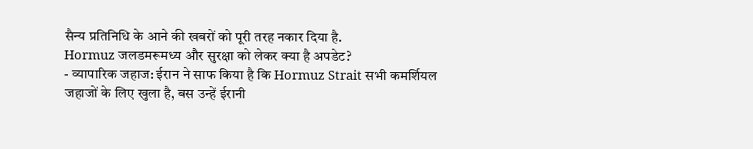सैन्य प्रतिनिधि के आने की खबरों को पूरी तरह नकार दिया है.
Hormuz जलडमरूमध्य और सुरक्षा को लेकर क्या है अपडेट?
- व्यापारिक जहाज: ईरान ने साफ किया है कि Hormuz Strait सभी कमर्शियल जहाजों के लिए खुला है, बस उन्हें ईरानी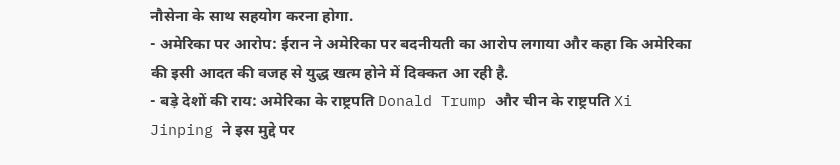नौसेना के साथ सहयोग करना होगा.
- अमेरिका पर आरोप: ईरान ने अमेरिका पर बदनीयती का आरोप लगाया और कहा कि अमेरिका की इसी आदत की वजह से युद्ध खत्म होने में दिक्कत आ रही है.
- बड़े देशों की राय: अमेरिका के राष्ट्रपति Donald Trump और चीन के राष्ट्रपति Xi Jinping ने इस मुद्दे पर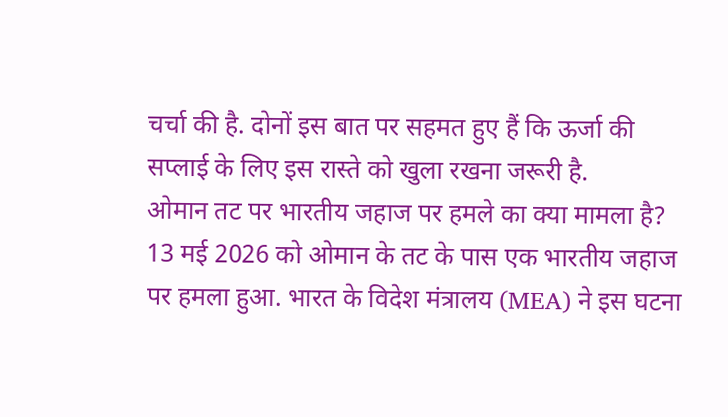चर्चा की है. दोनों इस बात पर सहमत हुए हैं कि ऊर्जा की सप्लाई के लिए इस रास्ते को खुला रखना जरूरी है.
ओमान तट पर भारतीय जहाज पर हमले का क्या मामला है?
13 मई 2026 को ओमान के तट के पास एक भारतीय जहाज पर हमला हुआ. भारत के विदेश मंत्रालय (MEA) ने इस घटना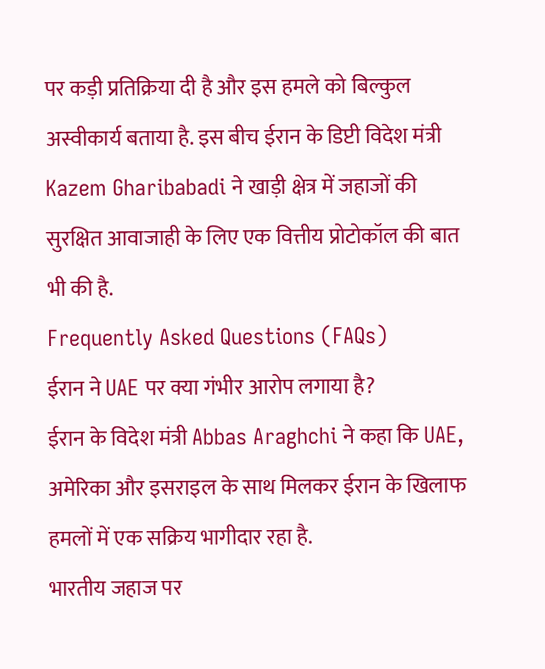पर कड़ी प्रतिक्रिया दी है और इस हमले को बिल्कुल अस्वीकार्य बताया है. इस बीच ईरान के डिप्टी विदेश मंत्री Kazem Gharibabadi ने खाड़ी क्षेत्र में जहाजों की सुरक्षित आवाजाही के लिए एक वित्तीय प्रोटोकॉल की बात भी की है.
Frequently Asked Questions (FAQs)
ईरान ने UAE पर क्या गंभीर आरोप लगाया है?
ईरान के विदेश मंत्री Abbas Araghchi ने कहा कि UAE, अमेरिका और इसराइल के साथ मिलकर ईरान के खिलाफ हमलों में एक सक्रिय भागीदार रहा है.
भारतीय जहाज पर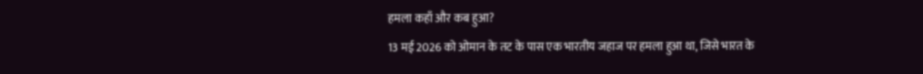हमला कहाँ और कब हुआ?
13 मई 2026 को ओमान के तट के पास एक भारतीय जहाज पर हमला हुआ था, जिसे भारत के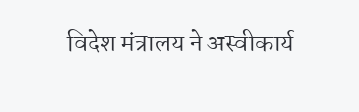विदेश मंत्रालय ने अस्वीकार्य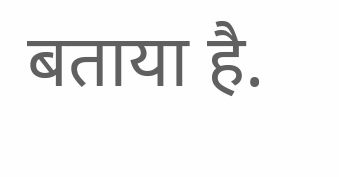बताया है.